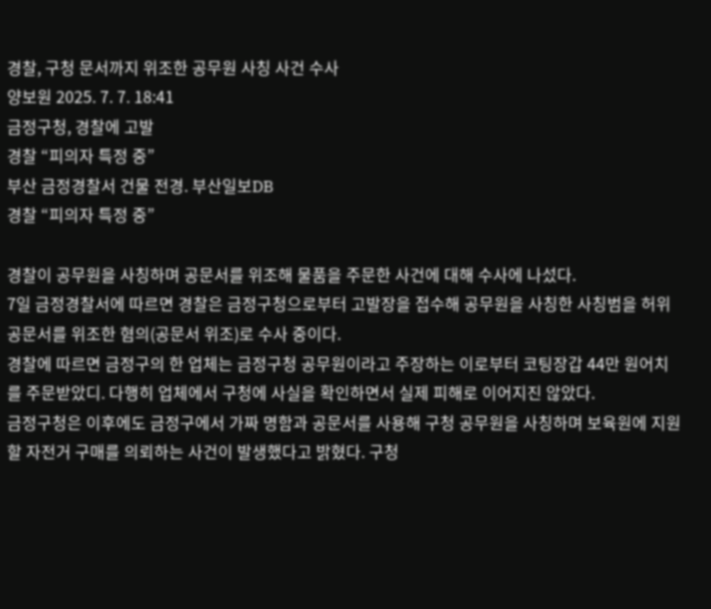경찰, 구청 문서까지 위조한 공무원 사칭 사건 수사
양보원 2025. 7. 7. 18:41
금정구청, 경찰에 고발
경찰 “피의자 특정 중”
부산 금정경찰서 건물 전경. 부산일보DB
경찰 “피의자 특정 중”

경찰이 공무원을 사칭하며 공문서를 위조해 물품을 주문한 사건에 대해 수사에 나섰다.
7일 금정경찰서에 따르면 경찰은 금정구청으로부터 고발장을 접수해 공무원을 사칭한 사칭범을 허위 공문서를 위조한 혐의(공문서 위조)로 수사 중이다.
경찰에 따르면 금정구의 한 업체는 금정구청 공무원이라고 주장하는 이로부터 코팅장갑 44만 원어치를 주문받았디. 다행히 업체에서 구청에 사실을 확인하면서 실제 피해로 이어지진 않았다.
금정구청은 이후에도 금정구에서 가짜 명함과 공문서를 사용해 구청 공무원을 사칭하며 보육원에 지원할 자전거 구매를 의뢰하는 사건이 발생했다고 밝혔다. 구청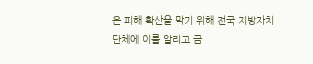은 피해 확산을 막기 위해 전국 지방자치단체에 이를 알리고 금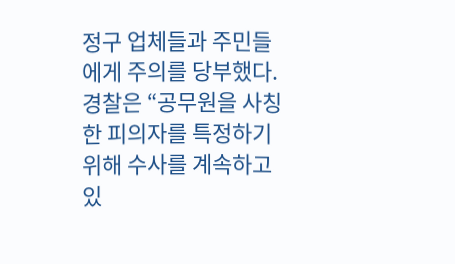정구 업체들과 주민들에게 주의를 당부했다.
경찰은 “공무원을 사칭한 피의자를 특정하기 위해 수사를 계속하고 있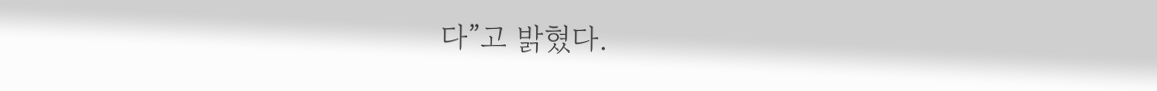다”고 밝혔다.